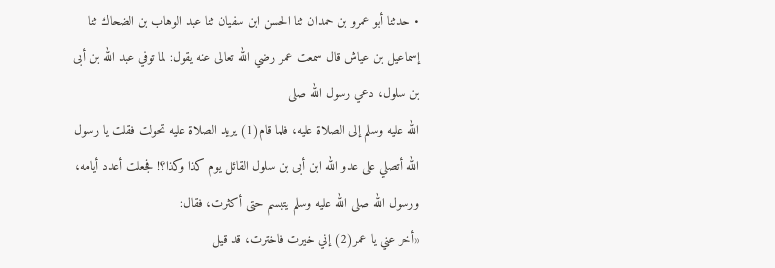• حدثنا أبو عمرو بن حمدان ثنا الحسن ابن سفيان ثنا عبد الوهاب بن الضحاك ثنا إسماعيل بن عياش قال سمعت عمر رضي الله تعالى عنه يقول: لما توفي عبد الله بن أبى بن سلول، دعي رسول الله صلى
الله عليه وسلم إلى الصلاة عليه، فلما قام(1) يريد الصلاة عليه تحولت فقلت يا رسول الله أتصلي على عدو الله ابن أبى بن سلول القائل يوم كذا وكذا؟! فجعلت أعدد أيامه، ورسول الله صلى الله عليه وسلم يتبسم حتى أكثرت، فقال:
«أخر عني يا عمر(2) إني خيرت فاخترت، قد قيل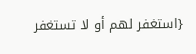{استغفر لهم أو لا تستغفر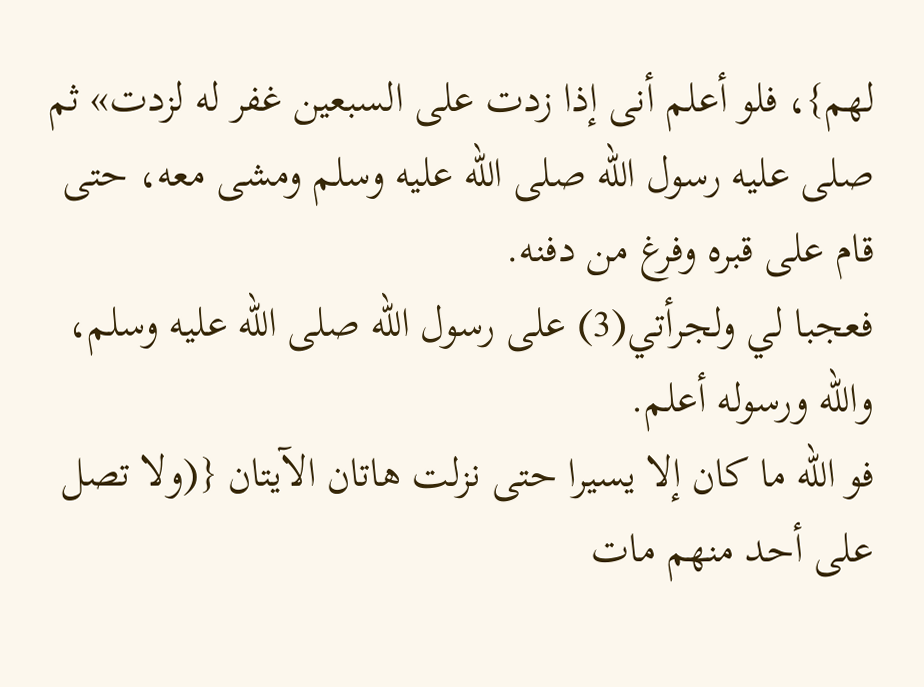لهم}، فلو أعلم أنى إذا زدت على السبعين غفر له لزدت» ثم صلى عليه رسول الله صلى الله عليه وسلم ومشى معه، حتى قام على قبره وفرغ من دفنه.
فعجبا لي ولجرأتي(3) على رسول الله صلى الله عليه وسلم، والله ورسوله أعلم.
فو الله ما كان إلا يسيرا حتى نزلت هاتان الآيتان {(ولا تصل على أحد منهم مات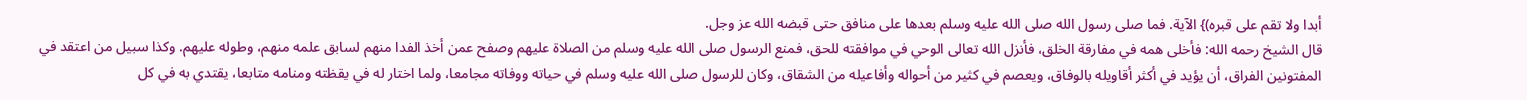أبدا ولا تقم على قبره)} الآية. فما صلى رسول الله صلى الله عليه وسلم بعدها على منافق حتى قبضه الله عز وجل.
قال الشيخ رحمه الله: فأخلى همه في مفارقة الخلق، فأنزل الله تعالى الوحي في موافقته للحق، فمنع الرسول صلى الله عليه وسلم من الصلاة عليهم وصفح عمن أخذ الفدا منهم لسابق علمه منهم، وطوله عليهم. وكذا سبيل من اعتقد في المفتونين الفراق، أن يؤيد في أكثر أقاويله بالوفاق، ويعصم في كثير من أحواله وأفاعيله من الشقاق، وكان للرسول صلى الله عليه وسلم في حياته ووفاته مجامعا، ولما اختار له في يقظته ومنامه متابعا، يقتدي به في كل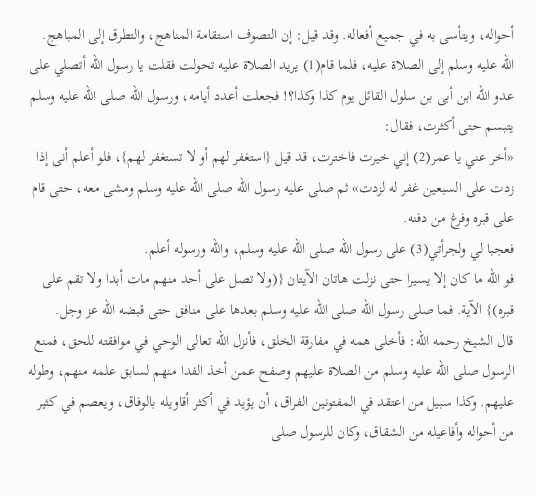أحواله، ويتأسى به في جميع أفعاله. وقد قيل: إن التصوف استقامة المناهج، والتطرق إلى المباهج.
الله عليه وسلم إلى الصلاة عليه، فلما قام(1) يريد الصلاة عليه تحولت فقلت يا رسول الله أتصلي على عدو الله ابن أبى بن سلول القائل يوم كذا وكذا؟! فجعلت أعدد أيامه، ورسول الله صلى الله عليه وسلم يتبسم حتى أكثرت، فقال:
«أخر عني يا عمر(2) إني خيرت فاخترت، قد قيل {استغفر لهم أو لا تستغفر لهم}، فلو أعلم أنى إذا زدت على السبعين غفر له لزدت» ثم صلى عليه رسول الله صلى الله عليه وسلم ومشى معه، حتى قام على قبره وفرغ من دفنه.
فعجبا لي ولجرأتي(3) على رسول الله صلى الله عليه وسلم، والله ورسوله أعلم.
فو الله ما كان إلا يسيرا حتى نزلت هاتان الآيتان {(ولا تصل على أحد منهم مات أبدا ولا تقم على قبره)} الآية. فما صلى رسول الله صلى الله عليه وسلم بعدها على منافق حتى قبضه الله عز وجل.
قال الشيخ رحمه الله: فأخلى همه في مفارقة الخلق، فأنزل الله تعالى الوحي في موافقته للحق، فمنع الرسول صلى الله عليه وسلم من الصلاة عليهم وصفح عمن أخذ الفدا منهم لسابق علمه منهم، وطوله عليهم. وكذا سبيل من اعتقد في المفتونين الفراق، أن يؤيد في أكثر أقاويله بالوفاق، ويعصم في كثير من أحواله وأفاعيله من الشقاق، وكان للرسول صلى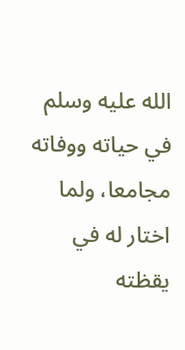الله عليه وسلم في حياته ووفاته مجامعا، ولما اختار له في يقظته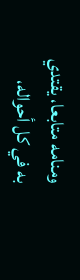ومنامه متابعا، يقتدي به في كل أحواله،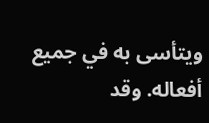ويتأسى به في جميع أفعاله. وقد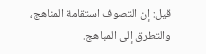قيل: إن التصوف استقامة المناهج، والتطرق إلى المباهج.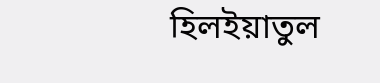হিলইয়াতুল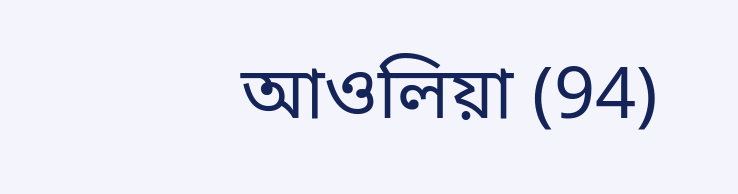আওলিয়া (94)